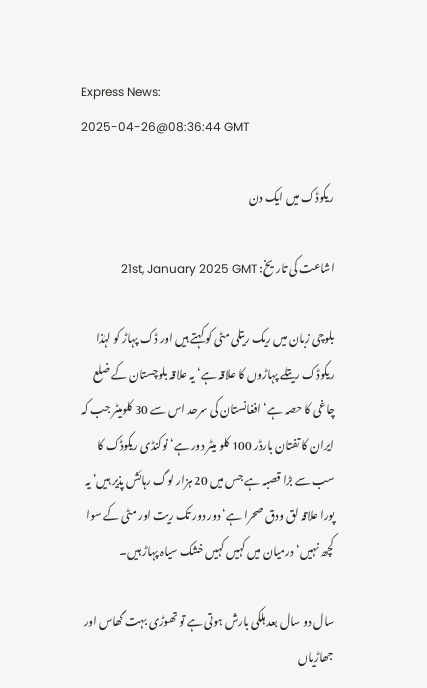Express News:
2025-04-26@08:36:44 GMT

ریکوڈک میں ایک دن

اشاعت کی تاریخ: 21st, January 2025 GMT

بلوچی زبان میں ریک ریتلی مٹی کو کہتے ہیں اور ڈک پہاڑ کو لہٰذا ریکوڈک ریتلے پہاڑوں کا علاقہ ہے‘ یہ علاقہ بلوچستان کے ضلع چاغی کا حصہ ہے‘ افغانستان کی سرحد اس سے 30 کلومیٹر جب کہ ایران کا تفتان بارڈر 100 کلو میٹر دور ہے‘ نوکنڈی ریکوڈک کا سب سے بڑا قصبہ ہے جس میں 20 ہزار لوگ رہائش پذیر ہیں‘ یہ پورا علاقہ لق ودق صحرا ہے‘ دور دور تک ریت اور مٹی کے سوا کچھ نہیں‘ درمیان میں کہیں کہیں خشک سیاہ پہاڑ ہیں۔

سال دو سال بعد ہلکی بارش ہوتی ہے تو تھوڑی بہت گھاس اور جھاڑیاں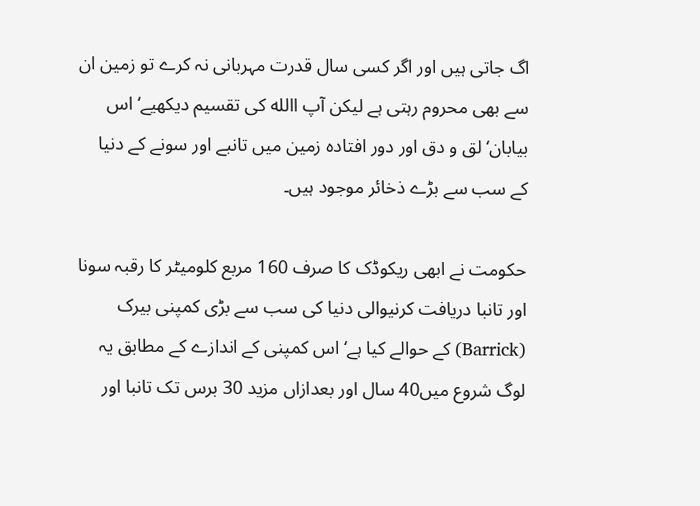اگ جاتی ہیں اور اگر کسی سال قدرت مہربانی نہ کرے تو زمین ان سے بھی محروم رہتی ہے لیکن آپ االله کی تقسیم دیکھیے‘ اس بیابان‘ لق و دق اور دور افتادہ زمین میں تانبے اور سونے کے دنیا کے سب سے بڑے ذخائر موجود ہیں۔

حکومت نے ابھی ریکوڈک کا صرف 160 مربع کلومیٹر کا رقبہ سونا اور تانبا دریافت کرنیوالی دنیا کی سب سے بڑی کمپنی بیرک (Barrick) کے حوالے کیا ہے‘ اس کمپنی کے اندازے کے مطابق یہ لوگ شروع میں40 سال اور بعدازاں مزید 30 برس تک تانبا اور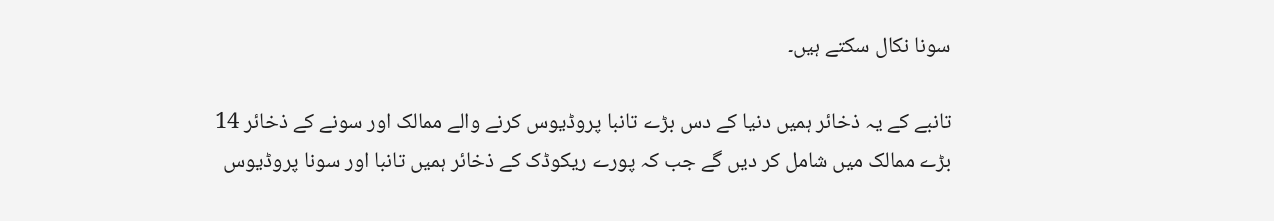سونا نکال سکتے ہیں۔

تانبے کے یہ ذخائر ہمیں دنیا کے دس بڑے تانبا پروڈیوس کرنے والے ممالک اور سونے کے ذخائر 14 بڑے ممالک میں شامل کر دیں گے جب کہ پورے ریکوڈک کے ذخائر ہمیں تانبا اور سونا پروڈیوس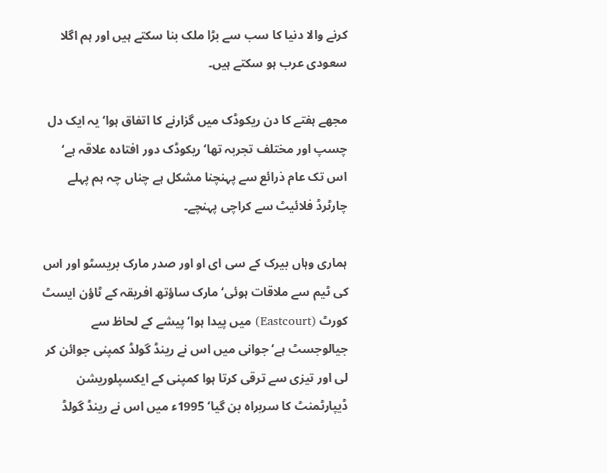کرنے والا دنیا کا سب سے بڑا ملک بنا سکتے ہیں اور ہم اگلا سعودی عرب ہو سکتے ہیں۔

مجھے ہفتے کا دن ریکوڈک میں گزارنے کا اتفاق ہوا‘ یہ ایک دل چسپ اور مختلف تجربہ تھا‘ریکوڈک دور افتادہ علاقہ ہے‘ اس تک عام ذرائع سے پہنچنا مشکل ہے چناں چہ ہم پہلے چارٹرڈ فلائیٹ سے کراچی پہنچے۔

ہماری وہاں بیرک کے سی ای او اور صدر مارک بریسٹو اور اس کی ٹیم سے ملاقات ہوئی‘ مارک ساؤتھ افریقہ کے ٹاؤن ایسٹ کورٹ (Eastcourt) میں پیدا ہوا‘ پیشے کے لحاظ سے جیالوجسٹ ہے‘ جوانی میں اس نے رینڈ گولڈ کمپنی جوائن کر لی اور تیزی سے ترقی کرتا ہوا کمپنی کے ایکسپلوریشن ڈیپارٹمنٹ کا سربراہ بن گیا‘ 1995ء میں اس نے رینڈ گولڈ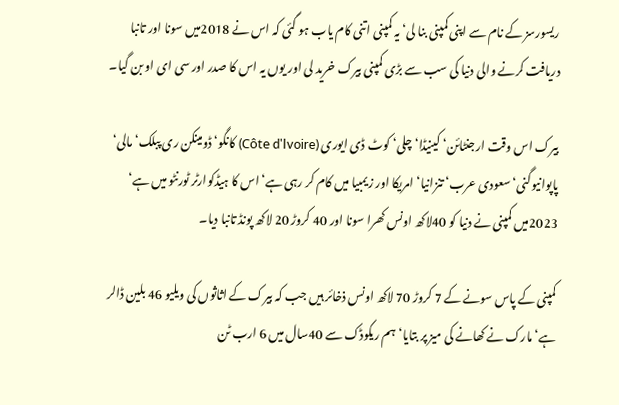ریسورسز کے نام سے اپنی کمپنی بنا لی‘ یہ کمپنی اتنی کام یاب ہو گئی کہ اس نے 2018میں سونا اور تانبا دریافت کرنے والی دنیا کی سب سے بڑی کمپنی بیرک خرید لی اور یوں یہ اس کا صدر اور سی ای او بن گیا۔

بیرک اس وقت ارجنٹائن‘ کینیڈا‘ چلی‘ کوٹ ڈی ایوری (Côte d'Ivoire) کانگو‘ ڈومینکن ری پبلک‘ مالی‘ پاپوانیوگنی‘ سعودی عرب‘ تنزانیا‘ امریکا اور زیمبیا میں کام کر رہی ہے‘ اس کا ہیڈکوارٹر ٹورنٹو میں ہے‘ 2023میں کمپنی نے دنیا کو 40لاکھ اونس کھرا سونا اور 40 کروڑ 20 لاکھ پونڈ تانبا دیا۔

کمپنی کے پاس سونے کے 7 کروڑ 70 لاکھ اونس ذخائر ہیں جب کہ بیرک کے اثاثوں کی ویلیو 46 بلین ڈالر ہے‘ مارک نے کھانے کی میز پر بتایا‘ ہم ریکوڈک سے 40سال میں 6 ارب ٹن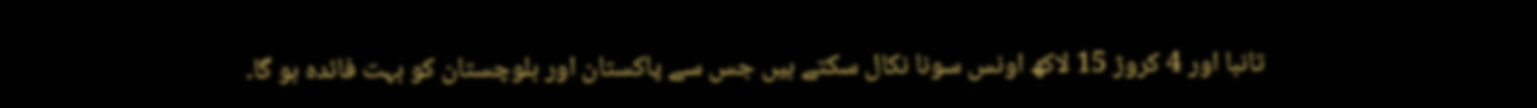تانبا اور 4 کروڑ 15 لاکھ اونس سونا نکال سکتے ہیں جس سے پاکستان اور بلوچستان کو بہت فائدہ ہو گا۔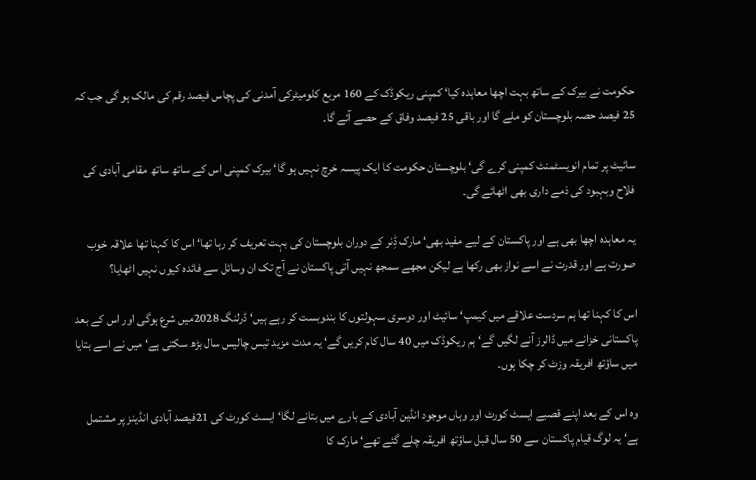حکومت نے بیرک کے ساتھ بہت اچھا معاہدہ کیا‘ کمپنی ریکوڈک کے 160 مربع کلومیٹرکی آمدنی کی پچاس فیصد رقم کی مالک ہو گی جب کہ 25 فیصد حصہ بلوچستان کو ملے گا اور باقی 25 فیصد وفاق کے حصے آئے گا۔

سائیٹ پر تمام انویسٹمنٹ کمپنی کرے گی‘ بلوچستان حکومت کا ایک پیسہ خرچ نہیں ہو گا‘ بیرک کمپنی اس کے ساتھ ساتھ مقامی آبادی کی فلاح وبہبود کی ذمے داری بھی اٹھائے گی۔

یہ معاہدہ اچھا بھی ہے اور پاکستان کے لیے مفید بھی‘ مارک ڈِنر کے دوران بلوچستان کی بہت تعریف کر رہا تھا‘ اس کا کہنا تھا علاقہ خوب صورت ہے اور قدرت نے اسے نواز بھی رکھا ہے لیکن مجھے سمجھ نہیں آتی پاکستان نے آج تک ان وسائل سے فائدہ کیوں نہیں اٹھایا؟

اس کا کہنا تھا ہم سردست علاقے میں کیمپ‘ سائیٹ اور دوسری سہولتوں کا بندوبست کر رہے ہیں‘ ڈرلنگ 2028میں شرع ہوگی اور اس کے بعد پاکستانی خزانے میں ڈالرز آنے لگیں گے‘ ہم ریکوڈک میں 40 سال کام کریں گے‘ یہ مدت مزید تیس چالیس سال بڑھ سکتی ہے‘ میں نے اسے بتایا میں ساؤتھ افریقہ وزٹ کر چکا ہوں۔

وہ اس کے بعد اپنے قصبے ایسٹ کورٹ اور وہاں موجود انڈین آبادی کے بارے میں بتانے لگا‘ ایسٹ کورٹ کی 21فیصد آبادی انڈینز پر مشتمل ہے‘ یہ لوگ قیام پاکستان سے 50 سال قبل ساؤتھ افریقہ چلے گئے تھے‘ مارک کا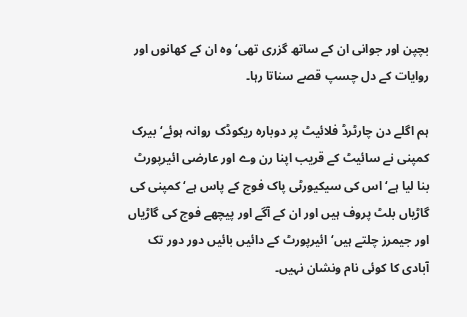بچپن اور جوانی ان کے ساتھ گزری تھی‘ وہ ان کے کھانوں اور روایات کے دل چسپ قصے سناتا رہا۔

ہم اگلے دن چارٹرڈ فلائیٹ پر دوبارہ ریکوڈک روانہ ہوئے‘ بیرک کمپنی نے سائیٹ کے قریب اپنا رن وے اور عارضی ائیرپورٹ بنا لیا ہے‘ اس کی سیکیورٹی پاک فوج کے پاس ہے‘ کمپنی کی گاڑیاں بلٹ پروف ہیں اور ان کے آگے اور پیچھے فوج کی گاڑیاں اور جیمرز چلتے ہیں‘ ائیرپورٹ کے دائیں بائیں دور دور تک آبادی کا کوئی نام ونشان نہیں۔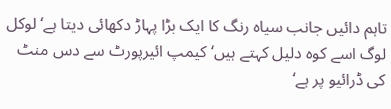تاہم دائیں جانب سیاہ رنگ کا ایک بڑا پہاڑ دکھائی دیتا ہے‘ لوکل لوگ اسے کوہ دلیل کہتے ہیں‘ کیمپ ائیرپورٹ سے دس منٹ کی ڈرائیو پر ہے‘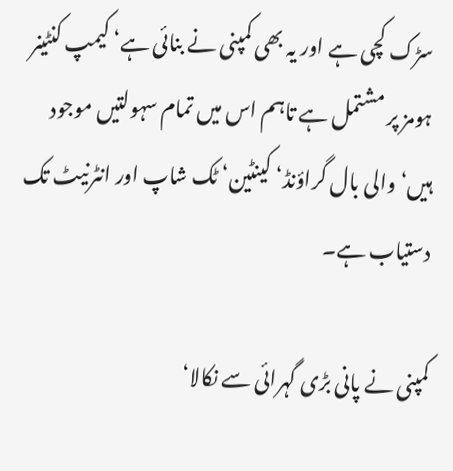سڑک کچی ہے اور یہ بھی کمپنی نے بنائی ہے‘ کیمپ کنٹینر ہومز پر مشتمل ہے تاہم اس میں تمام سہولتیں موجود ہیں‘ والی بال گراؤنڈ‘ کینٹین‘ ٹک شاپ اور انٹرنیٹ تک دستیاب ہے۔

کمپنی نے پانی بڑی گہرائی سے نکالا‘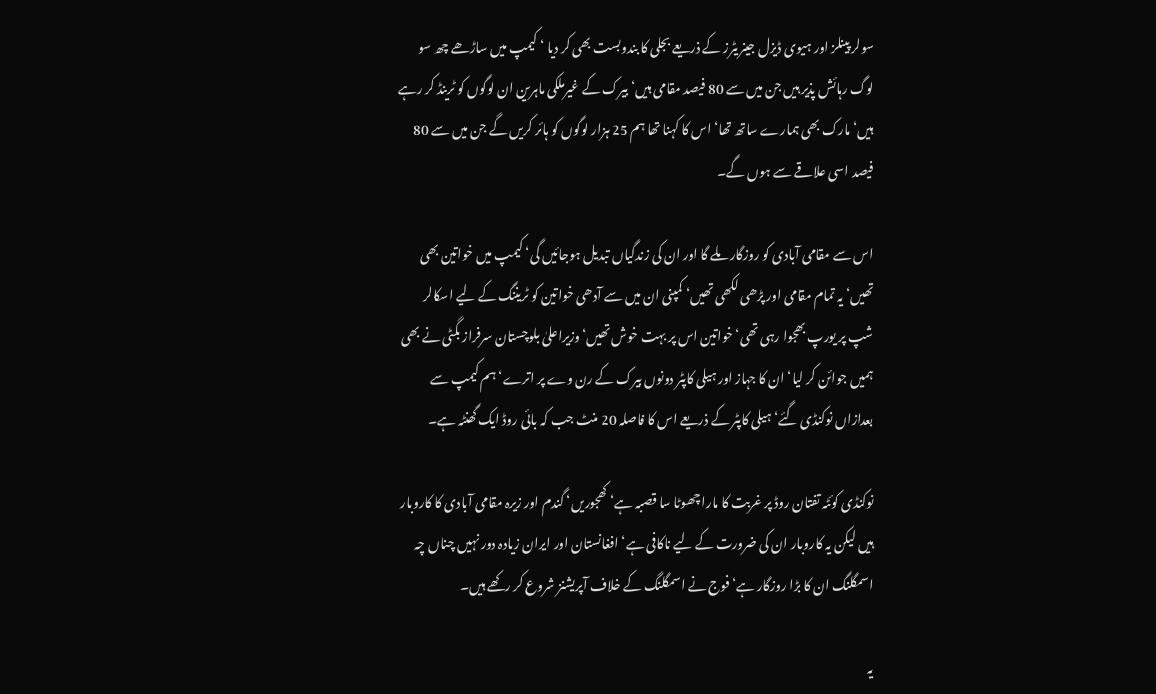سولر پینلز اور ہیوی ڈیزل جینریٹرز کے ذریعے بجلی کا بندوبست بھی کر دیا ‘ کیمپ میں ساڑھے چھ سو لوگ رہائش پذیر ہیں جن میں سے 80 فیصد مقامی ہیں‘ بیرک کے غیرملکی ماہرین ان لوگوں کو ٹرینڈ کر رہے ہیں‘ مارک بھی ہمارے ساتھ تھا‘ اس کا کہنا تھا ہم 25 ہزار لوگوں کو ہائر کریں گے جن میں سے 80 فیصد اسی علاقے سے ہوں گے۔

اس سے مقامی آبادی کو روزگار ملے گا اور ان کی زندگیاں تبدیل ہوجائیں گی‘ کیمپ میں خواتین بھی تھیں‘ یہ تمام مقامی اور پڑھی لکھی تھیں‘ کمپنی ان میں سے آدھی خواتین کو ٹریننگ کے لیے اسکالر شپ پر یورپ بھجوا رہی تھی‘ خواتین اس پر بہت خوش تھیں‘ وزیراعلیٰ بلوچستان سرفراز بگٹی نے بھی ہمیں جوائن کر لیا‘ ان کا جہاز اور ہیلی کاپٹر دونوں بیرک کے رن وے پر اترے‘ ہم کیمپ سے بعدازاں نوکنڈی گئے‘ ہیلی کاپٹر کے ذریعے اس کا فاصلہ 20 منٹ جب کہ بائی روڈ ایک گھنٹہ ہے۔

نوکنڈی کوئٹہ تفتان روڈ پر غربت کا مارا چھوٹا سا قصبہ ہے‘ کھجوریں‘ گندم اور زیرہ مقامی آبادی کا کاروبار ہیں لیکن یہ کاروبار ان کی ضرورت کے لیے ناکافی ہے‘ افغانستان اور ایران زیادہ دور نہیں چناں چہ اسمگلنگ ان کا بڑا روزگار ہے‘ فوج نے اسمگلنگ کے خلاف آپریشنز شروع کر رکھے ہیں۔

یہ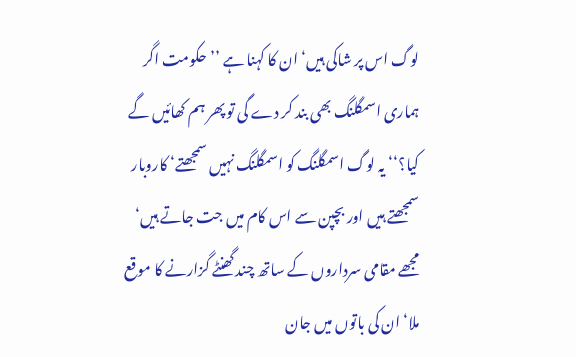لوگ اس پر شاکی ہیں‘ ان کا کہنا ہے ’’حکومت اگر ہماری اسمگلنگ بھی بند کر دے گی تو پھر ہم کھائیں گے کیا؟‘‘ یہ لوگ اسمگلنگ کو اسمگلنگ نہیں سمجھتے‘ کاروبار سمجھتے ہیں اور بچپن سے اس کام میں جت جاتے ہیں‘ مجھے مقامی سرداروں کے ساتھ چند گھنٹے گزارنے کا موقع ملا‘ ان کی باتوں میں جان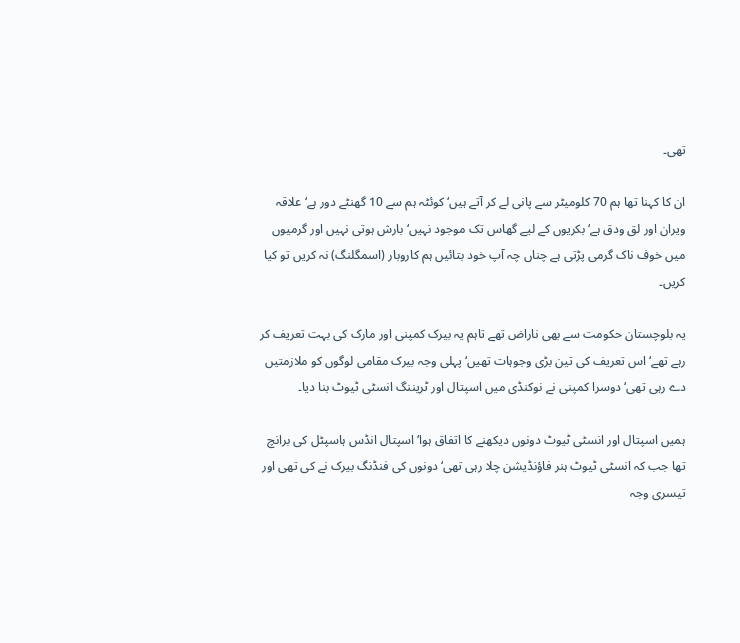تھی۔

ان کا کہنا تھا ہم 70 کلومیٹر سے پانی لے کر آتے ہیں‘ کوئٹہ ہم سے 10 گھنٹے دور ہے‘ علاقہ ویران اور لق ودق ہے‘ بکریوں کے لیے گھاس تک موجود نہیں‘ بارش ہوتی نہیں اور گرمیوں میں خوف ناک گرمی پڑتی ہے چناں چہ آپ خود بتائیں ہم کاروبار (اسمگلنگ) نہ کریں تو کیا کریں۔

یہ بلوچستان حکومت سے بھی ناراض تھے تاہم یہ بیرک کمپنی اور مارک کی بہت تعریف کر رہے تھے‘ اس تعریف کی تین بڑی وجوہات تھیں‘ پہلی وجہ بیرک مقامی لوگوں کو ملازمتیں دے رہی تھی‘ دوسرا کمپنی نے نوکنڈی میں اسپتال اور ٹریننگ انسٹی ٹیوٹ بنا دیا۔

ہمیں اسپتال اور انسٹی ٹیوٹ دونوں دیکھنے کا اتفاق ہوا‘ اسپتال انڈس ہاسپٹل کی برانچ تھا جب کہ انسٹی ٹیوٹ ہنر فاؤنڈیشن چلا رہی تھی‘ دونوں کی فنڈنگ بیرک نے کی تھی اور تیسری وجہ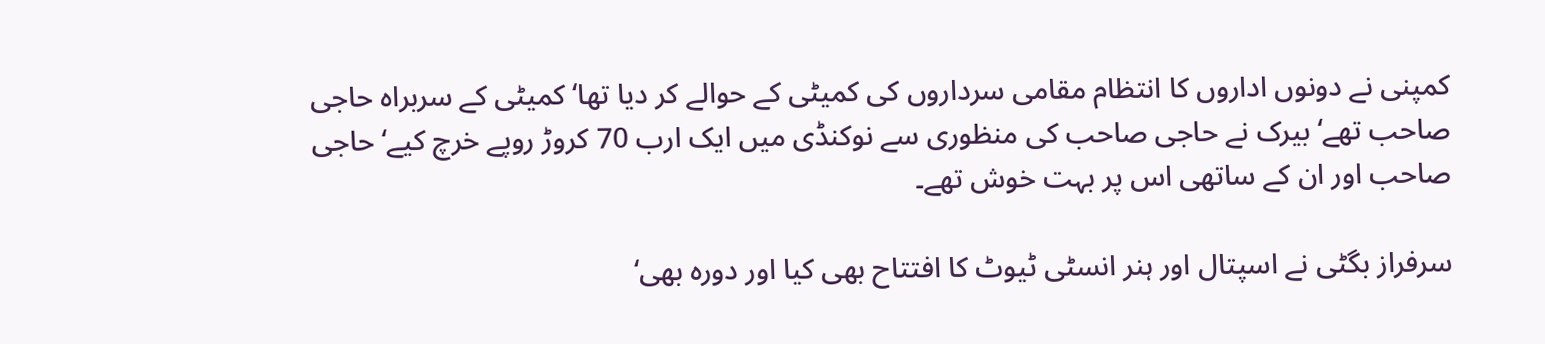کمپنی نے دونوں اداروں کا انتظام مقامی سرداروں کی کمیٹی کے حوالے کر دیا تھا‘ کمیٹی کے سربراہ حاجی صاحب تھے‘ بیرک نے حاجی صاحب کی منظوری سے نوکنڈی میں ایک ارب 70 کروڑ روپے خرچ کیے‘ حاجی صاحب اور ان کے ساتھی اس پر بہت خوش تھے۔

سرفراز بگٹی نے اسپتال اور ہنر انسٹی ٹیوٹ کا افتتاح بھی کیا اور دورہ بھی‘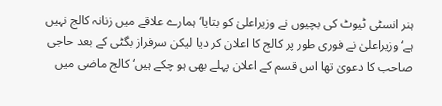ہنر انسٹی ٹیوٹ کی بچیوں نے وزیراعلیٰ کو بتایا‘ ہمارے علاقے میں زنانہ کالج نہیں ہے‘ وزیراعلیٰ نے فوری طور پر کالج کا اعلان کر دیا لیکن سرفراز بگٹی کے بعد حاجی صاحب کا دعویٰ تھا اس قسم کے اعلان پہلے بھی ہو چکے ہیں‘ کالج ماضی میں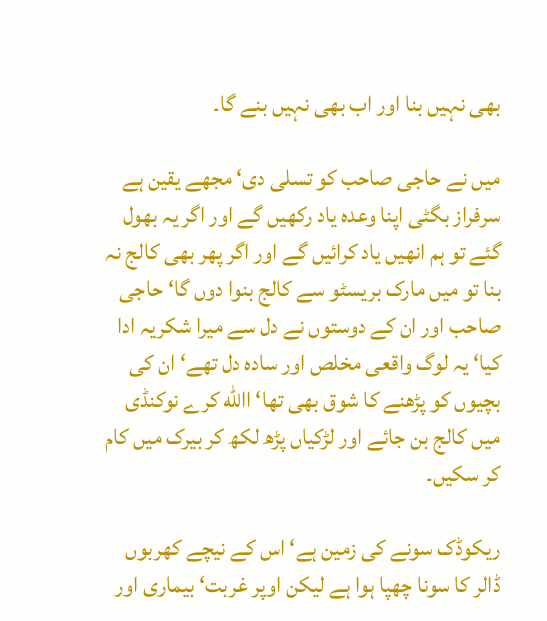بھی نہیں بنا اور اب بھی نہیں بنے گا۔

میں نے حاجی صاحب کو تسلی دی‘ مجھے یقین ہے سرفراز بگٹی اپنا وعدہ یاد رکھیں گے اور اگر یہ بھول گئے تو ہم انھیں یاد کرائیں گے اور اگر پھر بھی کالج نہ بنا تو میں مارک بریسٹو سے کالج بنوا دوں گا‘ حاجی صاحب اور ان کے دوستوں نے دل سے میرا شکریہ ادا کیا‘ یہ لوگ واقعی مخلص اور سادہ دل تھے‘ ان کی بچیوں کو پڑھنے کا شوق بھی تھا‘ االله کرے نوکنڈی میں کالج بن جائے اور لڑکیاں پڑھ لکھ کر بیرک میں کام کر سکیں۔

ریکوڈک سونے کی زمین ہے‘ اس کے نیچے کھربوں ڈالر کا سونا چھپا ہوا ہے لیکن اوپر غربت‘ بیماری اور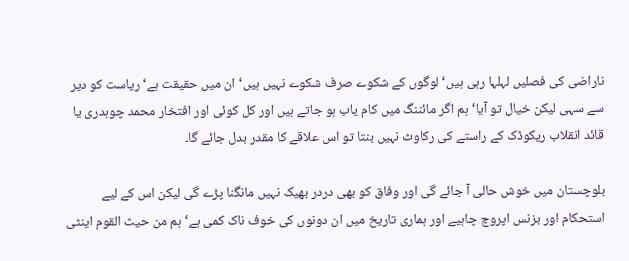ناراضی کی فصلیں لہلہا رہی ہیں‘ لوگوں کے شکوے صرف شکوے نہیں ہیں‘ ان میں حقیقت ہے‘ ریاست کو دیر سے سہی لیکن خیال تو آیا‘ ہم اگر مائننگ میں کام یاب ہو جاتے ہیں اور کل کوئی اور افتخار محمد چوہدری یا قائد انقلاب ریکوڈک کے راستے کی رکاوٹ نہیں بنتا تو اس علاقے کا مقدر بدل جائے گا۔

بلوچستان میں خوش حالی آ جائے گی اور وفاق کو بھی دردر بھیک نہیں مانگنا پڑے گی لیکن اس کے لیے استحکام اور بزنس اپروچ چاہیے اور ہماری تاریخ میں ان دونوں کی خوف ناک کمی ہے‘ ہم من حیث القوم اینٹی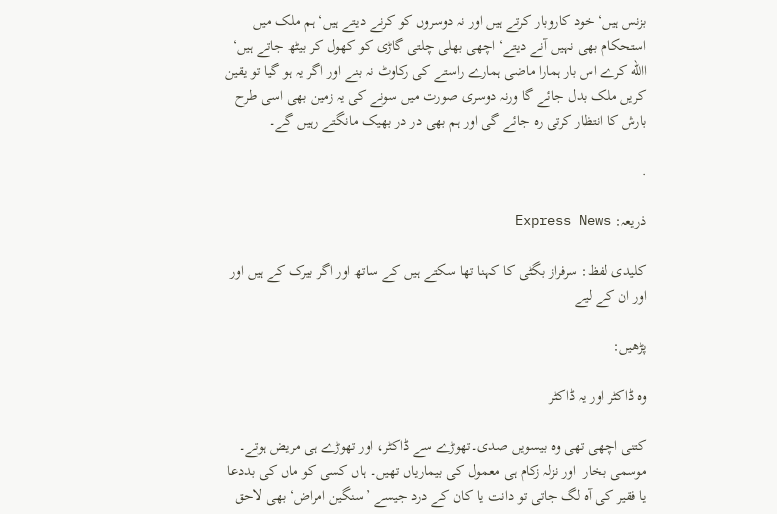بزنس ہیں‘ خود کاروبار کرتے ہیں اور نہ دوسروں کو کرنے دیتے ہیں‘ ہم ملک میں استحکام بھی نہیں آنے دیتے‘ اچھی بھلی چلتی گاڑی کو کھول کر بیٹھ جاتے ہیں‘ االله کرے اس بار ہمارا ماضی ہمارے راستے کی رکاوٹ نہ بنے اور اگر یہ ہو گیا تو یقین کریں ملک بدل جائے گا ورنہ دوسری صورت میں سونے کی یہ زمین بھی اسی طرح بارش کا انتظار کرتی رہ جائے گی اور ہم بھی در در بھیک مانگتے رہیں گے۔

.

ذریعہ: Express News

کلیدی لفظ: سرفراز بگٹی کا کہنا تھا سکتے ہیں کے ساتھ اور اگر بیرک کے ہیں اور اور ان کے لیے

پڑھیں:

وہ ڈاکٹر اور یہ ڈاکٹر

کتنی اچھی تھی وہ بیسویں صدی۔تھوڑے سے ڈاکٹر، اور تھوڑے ہی مریض ہوتے۔ موسمی بخار  اور نزلہ زکام ہی معمول کی بیماریاں تھیں۔ ہاں کسی کو ماں کی بددعا یا فقیر کی آہ لگ جاتی تو دانت یا کان کے درد جیسے ’سنگین امراض‘ بھی لاحق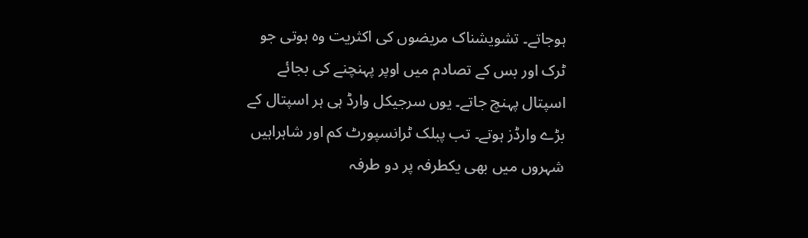ہوجاتے۔ تشویشناک مریضوں کی اکثریت وہ ہوتی جو ٹرک اور بس کے تصادم میں اوپر پہنچنے کی بجائے اسپتال پہنچ جاتے۔ یوں سرجیکل وارڈ ہی ہر اسپتال کے بڑے وارڈز ہوتے۔ تب پبلک ٹرانسپورٹ کم اور شاہراہیں شہروں میں بھی یکطرفہ پر دو طرفہ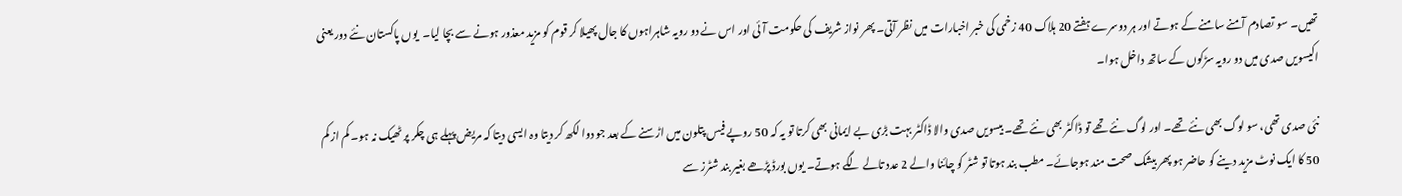تھیں۔ سو تصادم آمنے سامنے کے ہوتے اور ہر دوسرے ہفتے 20 ہلاک 40 زخمی کی خبر اخبارات میں نظر آتی۔ پھر نواز شریف کی حکومت آئی اور اس نے دو رویہ شاہراہوں کا جال پھیلا کر قوم کو مزید معذور ہونے سے بچا لیا۔  یوں پاکستان نئے دور یعنی اکیسویں صدی میں دو رویہ سڑکوں کے ساتھ داخل ہوا۔

نئی صدی تھی، سو لوگ بھی نئے تھے۔ اور لوگ نئے تھے تو ڈاکٹر بھی نئے تھے۔ بیسویں صدی والا ڈاکٹر بہت بڑی بے ایمانی بھی کرتا تو یہ کہ 50 روپے فیس پتلون میں اڑسنے کے بعد جو دوا لکھ کر دیتا وہ ایسی دیتا کہ مریض پہلے ہی چکر پر ٹھیک نہ ہو۔ کم از کم 50 کا ایک نوٹ مزید دینے کو حاضر ہو پھر بیشک صحت مند ہوجائے۔ مطب بند ہوتا تو شٹر کو چائنا والے 2 عدد تالے لگے ہوتے۔ یوں بورڈ پڑھے بغیر بند شٹرز سے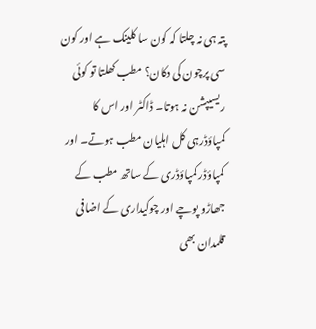پتہ ہی نہ چلتا کہ کون سا کلینک ہے اور کون سی پرچون کی دکان؟ مطب کھلتا تو کوئی ریسیپشن نہ ہوتا۔ ڈاکٹر اور اس کا  کمپاؤڈرہی کل اہلیان مطب ہوتے۔ اور کمپاؤڈر کمپاؤڈری کے ساتھ مطب کے جھاڑو پوچے اور چوکیداری کے اضافی قلمدان بھی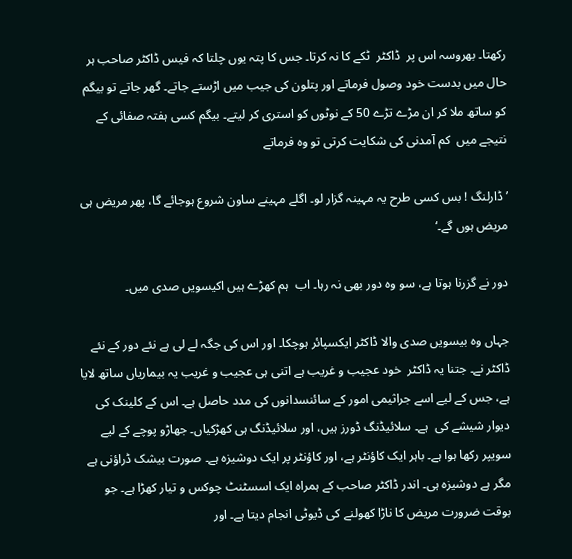رکھتا۔ بھروسہ اس پر  ڈاکٹر  ٹکے کا نہ کرتا۔ جس کا پتہ یوں چلتا کہ فیس ڈاکٹر صاحب ہر حال میں بدست خود وصول فرماتے اور پتلون کی جیب میں اڑستے جاتے۔ گھر جاتے تو بیگم کو ساتھ ملا کر ان مڑے تڑے 50 کے نوٹوں کو استری کر لیتے۔ بیگم کسی ہفتہ صفائی کے نتیجے میں  کم آمدنی کی شکایت کرتی تو وہ فرماتے

’ڈارلنگ ! بس کسی طرح یہ مہینہ گزار لو۔ اگلے مہینے ساون شروع ہوجائے گا، پھر مریض ہی مریض ہوں گے۔‘

دور نے گزرنا ہوتا ہے، سو وہ دور بھی نہ رہا۔ اب  ہم کھڑے ہیں اکیسویں صدی میں۔

جہاں وہ بیسویں صدی والا ڈاکٹر ایکسپائر ہوچکا۔ اور اس کی جگہ لے لی ہے نئے دور کے نئے ڈاکٹر نے۔ جتنا یہ ڈاکٹر  خود عجیب و غریب ہے اتنی ہی عجیب و غریب یہ بیماریاں ساتھ لایا ہے، جس کے لیے اسے جراثیمی امور کے سائنسدانوں کی مدد حاصل ہے۔ اس کے کلینک کی دیوار شیشے کی  ہے۔ سلائیڈنگ ڈورز ہیں، اور سلائیڈنگ ہی کھڑکیاں۔ جھاڑو پوچے کے لیے سویپر رکھا ہوا ہے۔ باہر ایک کاؤنٹر ہے، اور کاؤنٹر پر ایک دوشیزہ ہے۔ صورت بیشک ڈراؤنی ہے مگر ہے دوشیزہ ہی۔ اندر ڈاکٹر صاحب کے ہمراہ ایک اسسٹنٹ چوکس و تیار کھڑا ہے۔ جو بوقت ضرورت مریض کا ناڑا کھولنے کی ڈیوٹی انجام دیتا ہے۔ اور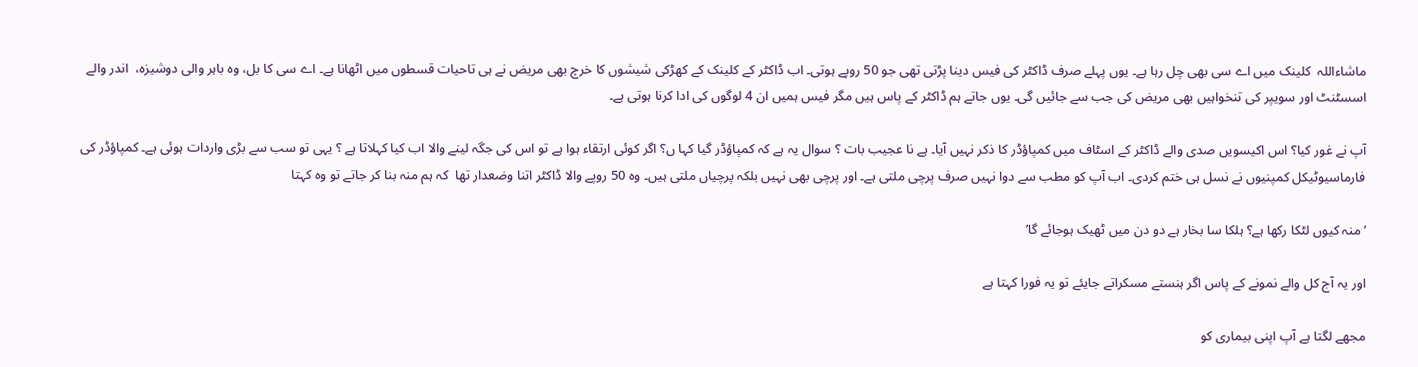ماشاءاللہ  کلینک میں اے سی بھی چل رہا ہے۔ یوں پہلے صرف ڈاکٹر کی فیس دینا پڑتی تھی جو 50 روپے ہوتی۔ اب ڈاکٹر کے کلینک کے کھڑکی شیشوں کا خرچ بھی مریض نے ہی تاحیات قسطوں میں اٹھانا ہے۔ اے سی کا بل، وہ باہر والی دوشیزہ،  اندر والے اسسٹنٹ اور سویپر کی تنخواہیں بھی مریض کی جب سے جائیں گی۔ یوں جاتے ہم ڈاکٹر کے پاس ہیں مگر فیس ہمیں ان 4 لوگوں کی ادا کرنا ہوتی ہے۔

آپ نے غور کیا؟ اس اکیسویں صدی والے ڈاکٹر کے اسٹاف میں کمپاؤڈر کا ذکر نہیں آیا۔ ہے نا عجیب بات ؟ سوال یہ ہے کہ کمپاؤڈر گیا کہا ں؟ اگر کوئی ارتقاء ہوا ہے تو اس کی جگہ لینے والا اب کیا کہلاتا ہے ؟ یہی تو سب سے بڑی واردات ہوئی ہے۔ کمپاؤڈر کی فارماسیوٹیکل کمپنیوں نے نسل ہی ختم کردی۔ اب آپ کو مطب سے دوا نہیں صرف پرچی ملتی ہے۔ اور پرچی بھی نہیں بلکہ پرچیاں ملتی ہیں۔ وہ 50 روپے والا ڈاکٹر اتنا وضعدار تھا  کہ ہم منہ بنا کر جاتے تو وہ کہتا

’منہ کیوں لٹکا رکھا ہے؟ ہلکا سا بخار ہے دو دن میں ٹھیک ہوجائے گا’

اور یہ آج کل والے نمونے کے پاس اگر ہنستے مسکراتے جایئے تو یہ فورا کہتا ہے

مجھے لگتا ہے آپ اپنی بیماری کو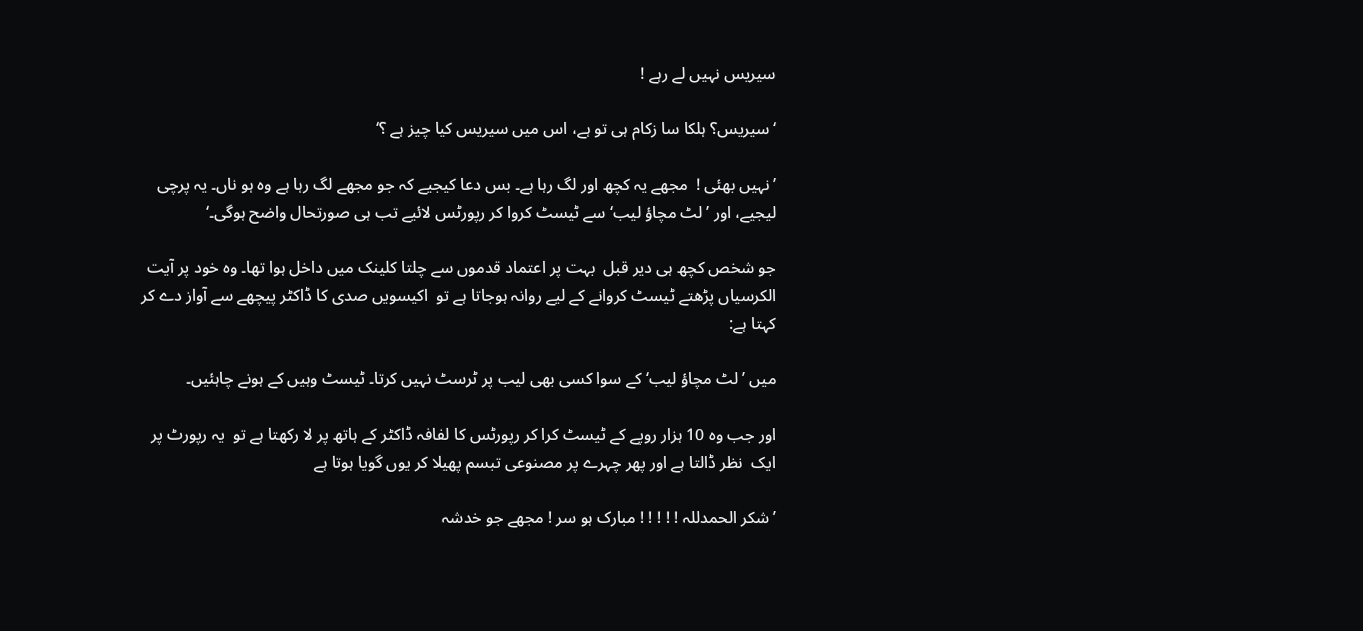سیریس نہیں لے رہے !

‘سیریس؟ ہلکا سا زکام ہی تو ہے، اس میں سیریس کیا چیز ہے ؟‘

’نہیں بھئی !  مجھے یہ کچھ اور لگ رہا ہے۔ بس دعا کیجیے کہ جو مجھے لگ رہا ہے وہ ہو ناں۔ یہ پرچی لیجیے، اور ’لٹ مچاؤ لیب‘ سے ٹیسٹ کروا کر رپورٹس لائیے تب ہی صورتحال واضح ہوگی۔‘

جو شخص کچھ ہی دیر قبل  بہت پر اعتماد قدموں سے چلتا کلینک میں داخل ہوا تھا۔ وہ خود پر آیت الکرسیاں پڑھتے ٹیسٹ کروانے کے لیے روانہ ہوجاتا ہے تو  اکیسویں صدی کا ڈاکٹر پیچھے سے آواز دے کر کہتا ہے:

میں ’لٹ مچاؤ لیب‘ کے سوا کسی بھی لیب پر ٹرسٹ نہیں کرتا۔ ٹیسٹ وہیں کے ہونے چاہئیں۔

اور جب وہ 10 ہزار روپے کے ٹیسٹ کرا کر رپورٹس کا لفافہ ڈاکٹر کے ہاتھ پر لا رکھتا ہے تو  یہ رپورٹ پر ایک  نظر ڈالتا ہے اور پھر چہرے پر مصنوعی تبسم پھیلا کر یوں گویا ہوتا ہے

’شکر الحمدللہ ! ! ! ! ! مبارک ہو سر ! مجھے جو خدشہ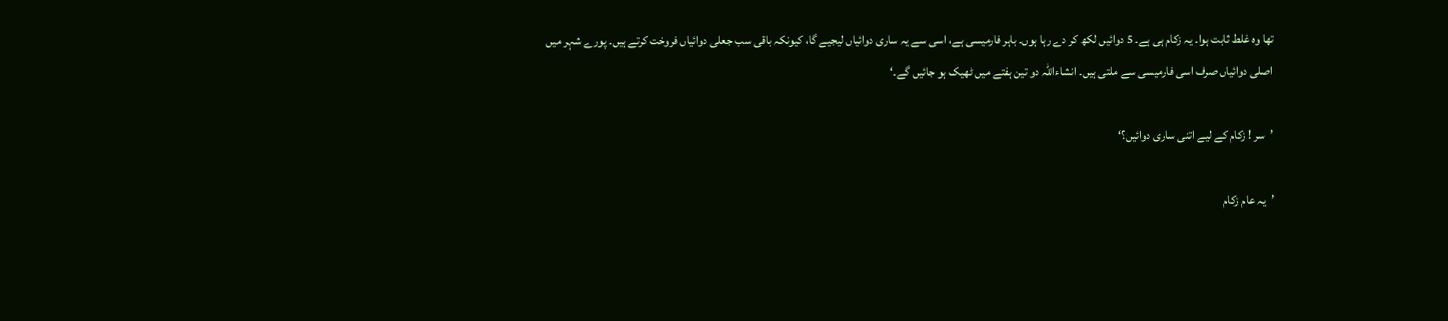تھا وہ غلط ثابت ہوا۔ یہ زکام ہی ہے۔ 5 دوائیں لکھ کر دے رہا ہوں۔ باہر فارمیسی ہے، اسی سے یہ ساری دوائیاں لیجیے گا، کیونکہ باقی سب جعلی دوائیاں فروخت کرتے ہیں۔ پورے شہر میں اصلی دوائیاں صرف اسی فارمیسی سے ملتی ہیں۔ انشاءاللہ دو تین ہفتے میں ٹھیک ہو جائیں گے۔‘

’سر ! زکام کے لیے اتنی ساری دوائیں؟‘

’یہ عام زکام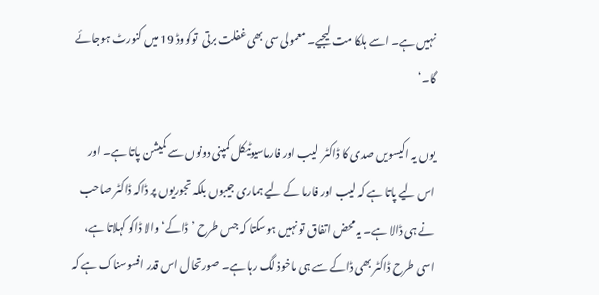نہیں ہے۔ اسے ہلکا مت لیجیے۔ معمولی سی بھی غفلت برتی  توکووڈ 19 میں کنورٹ ہوجائے گا۔‘

یوں یہ اکیسویں صدی کا ڈاکٹر  لیب اور فارماسیوٹیکل کمپنی دونوں سے کمیشن پاتا ہے۔ اور اس لیے پاتا ہے کہ لیب اور فارما کے لیے ہماری جیبوں بلکہ تجوریوں پر ڈاکہ ڈاکٹر صاحب نے ہی ڈالا ہے۔ یہ محض اتفاق تو نہیں ہوسکتا کہ جس طرح ’ڈاکے‘ والا ڈاکو کہلاتا ہے، اسی طرح ڈاکٹر بھی ڈاکے سے ہی ماخوذ لگ رہا ہے۔ صورتحال اس قدر افسوسناک ہے کہ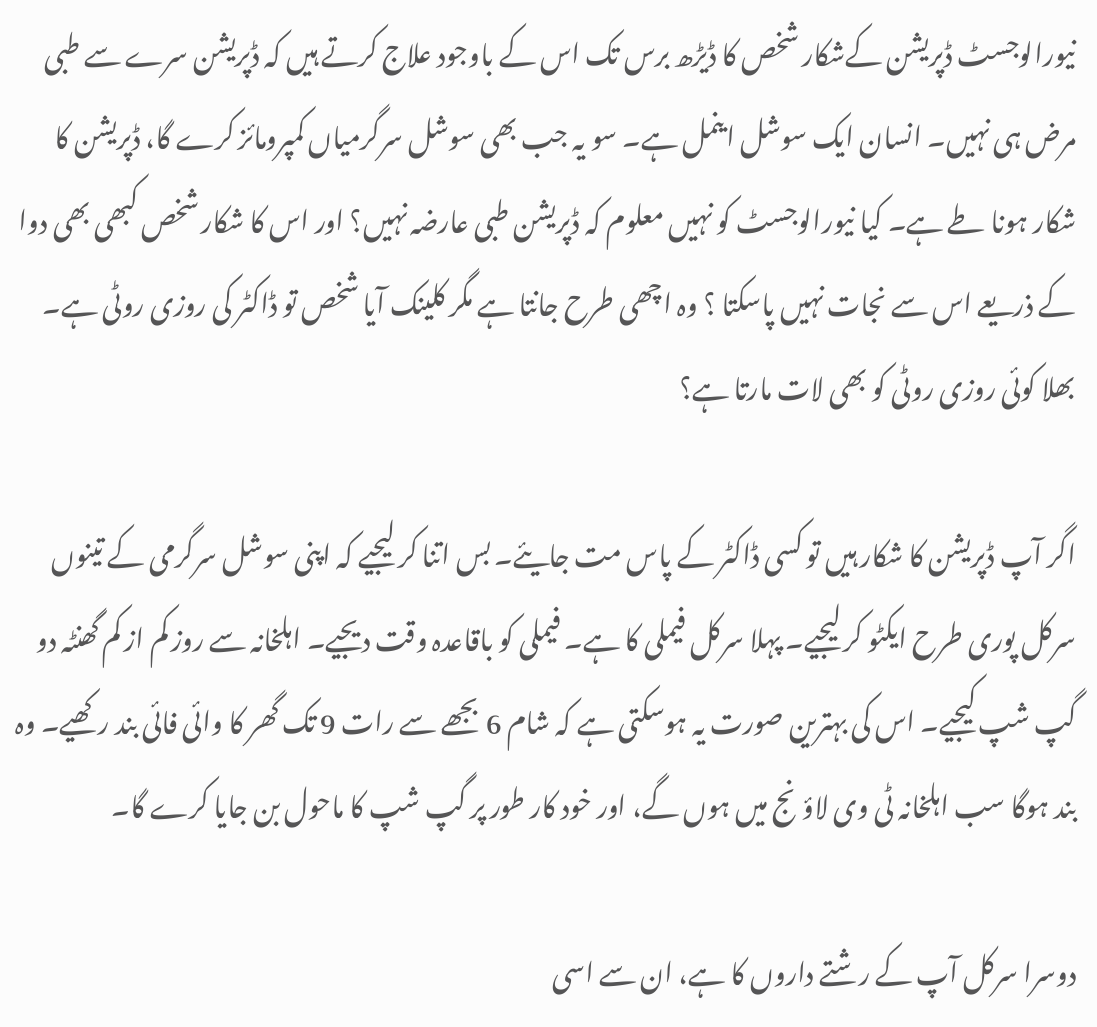نیورالوجسٹ ڈپریشن کےشکار شخص کا ڈیڑھ برس تک اس کے باوجود علاج کرتے ہیں کہ ڈپریشن سرے سے طبی مرض ہی نہیں۔ انسان ایک سوشل اینمل ہے۔ سو یہ جب بھی سوشل سرگرمیاں کمپرومائز کرے گا، ڈپریشن کا شکار ہونا طے ہے۔ کیا نیورالوجسٹ کو نہیں معلوم کہ ڈپریشن طبی عارضہ نہیں؟ اور اس کا شکار شخص کبھی بھی دوا کے ذریعے اس سے نجات نہیں پاسکتا ؟ وہ اچھی طرح جانتا ہے مگر کلینک آیا شخص تو ڈاکٹر کی روزی روٹی ہے۔ بھلا کوئی روزی روٹی کو بھی لات مارتا ہے؟

اگر آپ ڈپریشن کا شکار ہیں تو کسی ڈاکٹر کے پاس مت جایئے۔ بس اتنا کر لیجیے کہ اپنی سوشل سرگرمی کے تینوں سرکل پوری طرح ایکٹو کر لیجیے۔ پہلا سرکل فیملی کا ہے۔ فیملی کو باقاعدہ وقت دیجیے۔ اہلخانہ سے روز کم از کم گھنٹہ دو گپ شپ کیجیے۔ اس کی بہترین صورت یہ ہوسکتی ہے کہ شام 6 بجھے سے رات 9 تک گھر کا وائی فائی بند رکھیے۔ وہ بند ہوگا سب اہلخانہ ٹی وی لاؤنج میں ہوں گے، اور خود کار طور پر گپ شپ کا ماحول بن جایا کرے گا۔

دوسرا سرکل آپ کے رشتے داروں کا ہے، ان سے اسی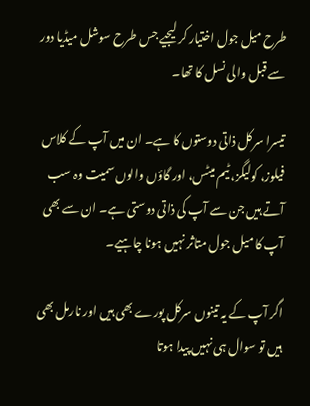طرح میل جول اختیار کر لیجیے جس طرح سوشل میڈیا دور سے قبل والی نسل کا تھا۔

تیسرا سرکل ذاتی دوستوں کا ہے۔ ان میں آپ کے کلاس فیلوز، کولیگز، ٹیم میٹس، اور گاؤں والوں سمیت وہ سب آتے ہیں جن سے آپ کی ذاتی دوستی ہے۔ ان سے بھی آپ کا میل جول متاثر نہیں ہونا چاہیے۔

اگر آپ کے یہ تینوں سرکل پورے بھی ہیں اور نارمل بھی ہیں تو سوال ہی نہیں پیدا ہوتا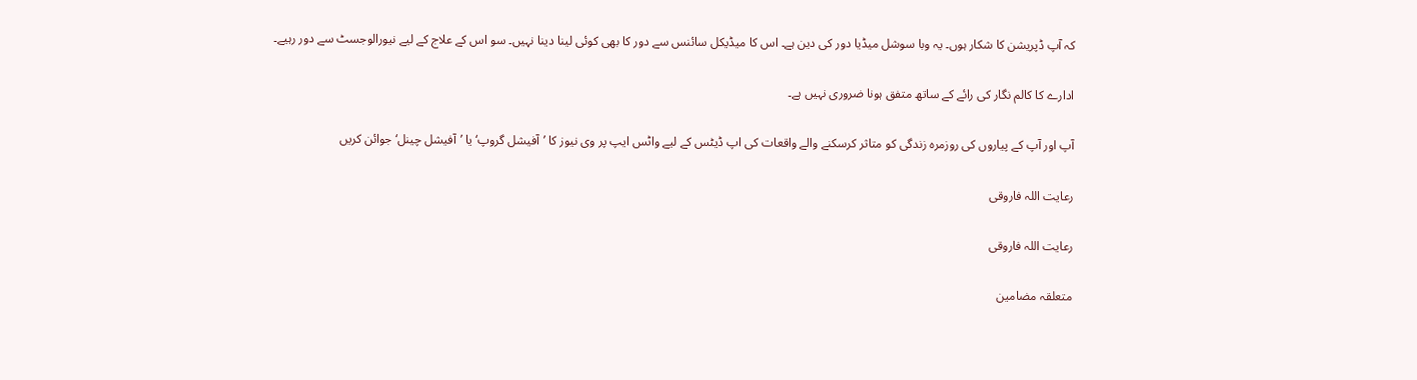کہ آپ ڈپریشن کا شکار ہوں۔ یہ وبا سوشل میڈیا دور کی دین ہے۔ اس کا میڈیکل سائنس سے دور کا بھی کوئی لینا دینا نہیں۔ سو اس کے علاج کے لیے نیورالوجسٹ سے دور رہیے۔

ادارے کا کالم نگار کی رائے کے ساتھ متفق ہونا ضروری نہیں ہے۔

آپ اور آپ کے پیاروں کی روزمرہ زندگی کو متاثر کرسکنے والے واقعات کی اپ ڈیٹس کے لیے واٹس ایپ پر وی نیوز کا ’آفیشل گروپ‘ یا ’آفیشل چینل‘ جوائن کریں

رعایت اللہ فاروقی

رعایت اللہ فاروقی

متعلقہ مضامین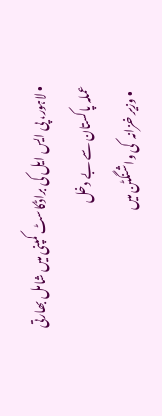• لاہور، پی ایس ایل کی براڈکاسٹ کمپنی میں شامل بھارتی عملہ پاکستان سے بے دخل
  • وزیر خزانہ  کی واشنگٹن میں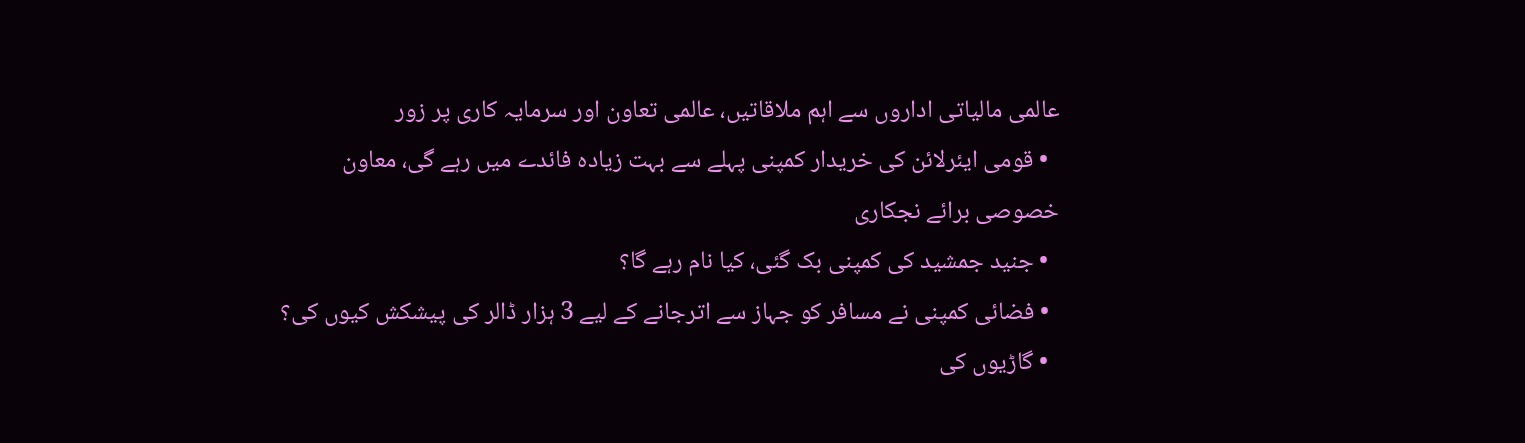عالمی مالیاتی اداروں سے اہم ملاقاتیں، عالمی تعاون اور سرمایہ کاری پر زور
  • قومی ایئرلائن کی خریدار کمپنی پہلے سے بہت زیادہ فائدے میں رہے گی، معاون خصوصی برائے نجکاری
  • جنید جمشید کی کمپنی بک گئی، کیا نام رہے گا؟
  • فضائی کمپنی نے مسافر کو جہاز سے اترجانے کے لیے 3 ہزار ڈالر کی پیشکش کیوں کی؟
  • گاڑیوں کی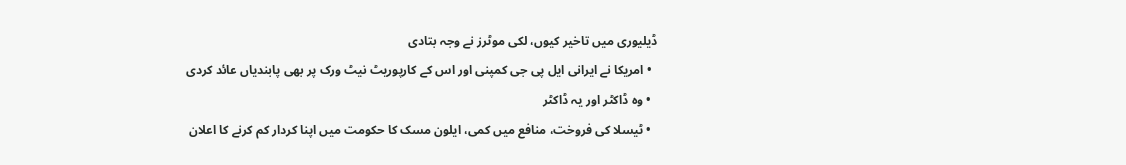ڈیلیوری میں تاخیر کیوں، لکی موٹرز نے وجہ بتادی
  • امریکا نے ایرانی ایل پی جی کمپنی اور اس کے کارپوریٹ نیٹ ورک پر بھی پابندیاں عائد کردی
  • وہ ڈاکٹر اور یہ ڈاکٹر
  • ٹیسلا کی فروخت، منافع میں کمی، ایلون مسک کا حکومت میں اپنا کردار کم کرنے کا اعلان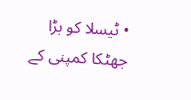• ٹیسلا کو بڑا جھٹکا کمپنی کے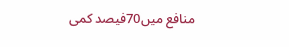منافع میں70فیصد کمی